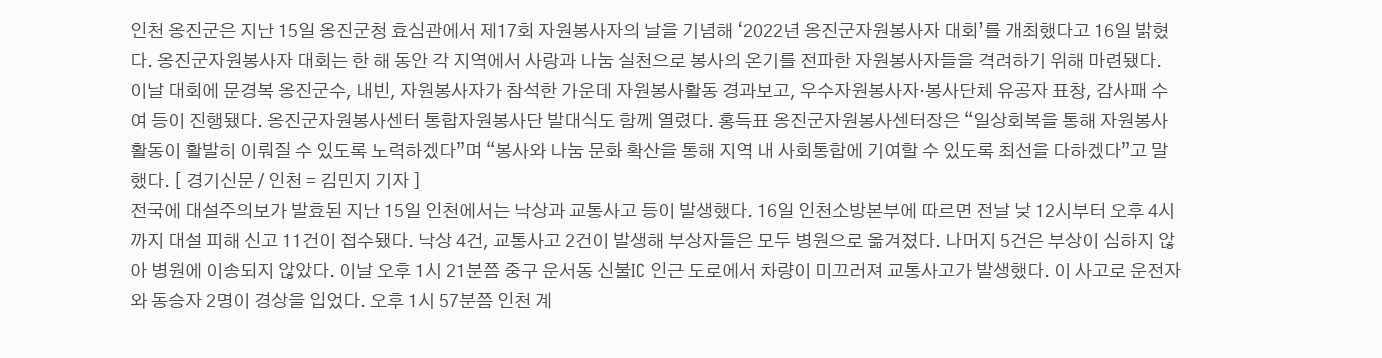인천 옹진군은 지난 15일 옹진군청 효심관에서 제17회 자원봉사자의 날을 기념해 ‘2022년 옹진군자원봉사자 대회’를 개최했다고 16일 밝혔다. 옹진군자원봉사자 대회는 한 해 동안 각 지역에서 사랑과 나눔 실천으로 봉사의 온기를 전파한 자원봉사자들을 격려하기 위해 마련됐다. 이날 대회에 문경복 옹진군수, 내빈, 자원봉사자가 참석한 가운데 자원봉사활동 경과보고, 우수자원봉사자·봉사단체 유공자 표창, 감사패 수여 등이 진행됐다. 옹진군자원봉사센터 통합자원봉사단 발대식도 함께 열렸다. 홍득표 옹진군자원봉사센터장은 “일상회복을 통해 자원봉사활동이 활발히 이뤄질 수 있도록 노력하겠다”며 “봉사와 나눔 문화 확산을 통해 지역 내 사회통합에 기여할 수 있도록 최선을 다하겠다”고 말했다. [ 경기신문 / 인천 = 김민지 기자 ]
전국에 대설주의보가 발효된 지난 15일 인천에서는 낙상과 교통사고 등이 발생했다. 16일 인천소방본부에 따르면 전날 낮 12시부터 오후 4시까지 대설 피해 신고 11건이 접수됐다. 낙상 4건, 교통사고 2건이 발생해 부상자들은 모두 병원으로 옮겨졌다. 나머지 5건은 부상이 심하지 않아 병원에 이송되지 않았다. 이날 오후 1시 21분쯤 중구 운서동 신불IC 인근 도로에서 차량이 미끄러져 교통사고가 발생했다. 이 사고로 운전자와 동승자 2명이 경상을 입었다. 오후 1시 57분쯤 인천 계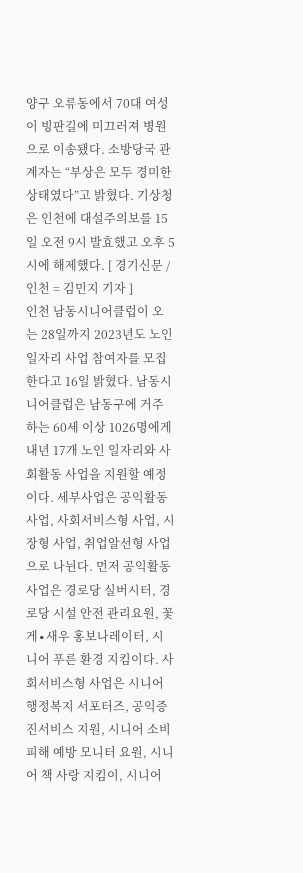양구 오류동에서 70대 여성이 빙판길에 미끄러져 병원으로 이송됐다. 소방당국 관계자는 “부상은 모두 경미한 상태였다”고 밝혔다. 기상청은 인천에 대설주의보를 15일 오전 9시 발효했고 오후 5시에 해제했다. [ 경기신문 / 인천 = 김민지 기자 ]
인천 남동시니어클럽이 오는 28일까지 2023년도 노인 일자리 사업 참여자를 모집한다고 16일 밝혔다. 남동시니어클럽은 남동구에 거주하는 60세 이상 1026명에게 내년 17개 노인 일자리와 사회활동 사업을 지원할 예정이다. 세부사업은 공익활동 사업, 사회서비스형 사업, 시장형 사업, 취업알선형 사업으로 나뉜다. 먼저 공익활동 사업은 경로당 실버시터, 경로당 시설 안전 관리요원, 꽃게∙새우 홍보나레이터, 시니어 푸른 환경 지킴이다. 사회서비스형 사업은 시니어 행정복지 서포터즈, 공익증진서비스 지원, 시니어 소비 피해 예방 모니터 요원, 시니어 책 사랑 지킴이, 시니어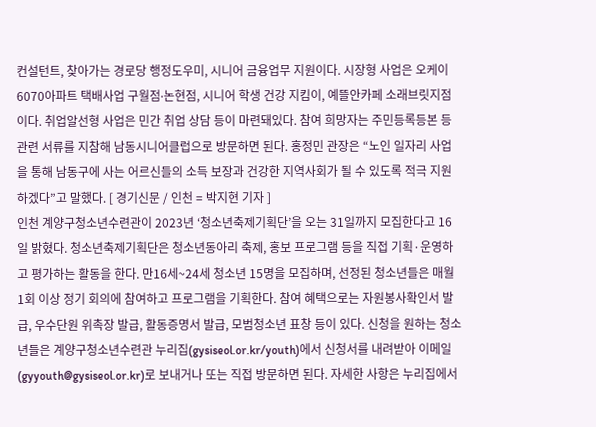컨설턴트, 찾아가는 경로당 행정도우미, 시니어 금융업무 지원이다. 시장형 사업은 오케이 6070아파트 택배사업 구월점∙논현점, 시니어 학생 건강 지킴이, 예뜰안카페 소래브릿지점이다. 취업알선형 사업은 민간 취업 상담 등이 마련돼있다. 참여 희망자는 주민등록등본 등 관련 서류를 지참해 남동시니어클럽으로 방문하면 된다. 홍정민 관장은 “노인 일자리 사업을 통해 남동구에 사는 어르신들의 소득 보장과 건강한 지역사회가 될 수 있도록 적극 지원하겠다”고 말했다. [ 경기신문 / 인천 = 박지현 기자 ]
인천 계양구청소년수련관이 2023년 ‘청소년축제기획단’을 오는 31일까지 모집한다고 16일 밝혔다. 청소년축제기획단은 청소년동아리 축제, 홍보 프로그램 등을 직접 기획·운영하고 평가하는 활동을 한다. 만16세~24세 청소년 15명을 모집하며, 선정된 청소년들은 매월 1회 이상 정기 회의에 참여하고 프로그램을 기획한다. 참여 혜택으로는 자원봉사확인서 발급, 우수단원 위촉장 발급, 활동증명서 발급, 모범청소년 표창 등이 있다. 신청을 원하는 청소년들은 계양구청소년수련관 누리집(gysiseol.or.kr/youth)에서 신청서를 내려받아 이메일(gyyouth@gysiseol.or.kr)로 보내거나 또는 직접 방문하면 된다. 자세한 사항은 누리집에서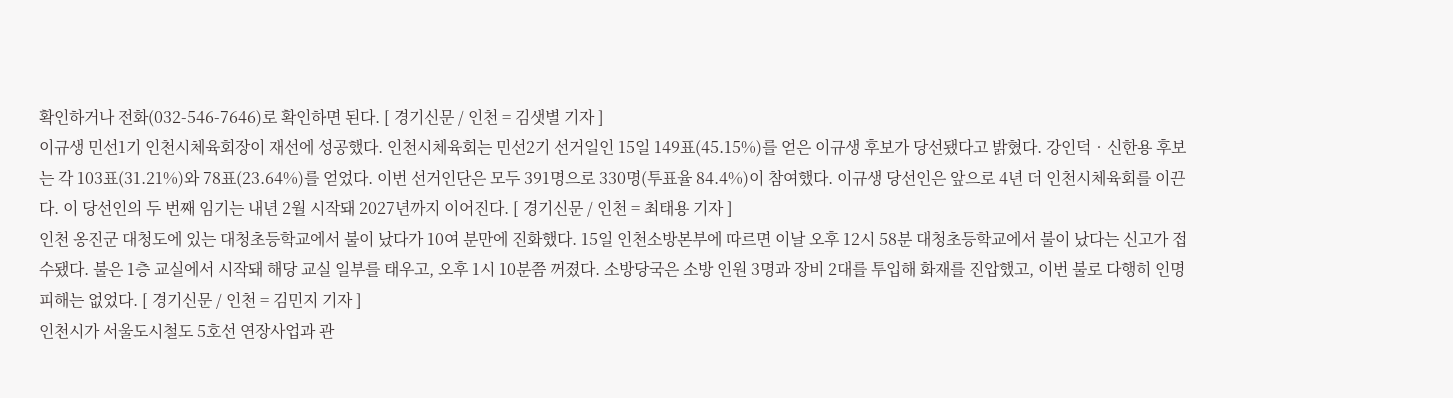확인하거나 전화(032-546-7646)로 확인하면 된다. [ 경기신문 / 인천 = 김샛별 기자 ]
이규생 민선1기 인천시체육회장이 재선에 성공했다. 인천시체육회는 민선2기 선거일인 15일 149표(45.15%)를 얻은 이규생 후보가 당선됐다고 밝혔다. 강인덕‧신한용 후보는 각 103표(31.21%)와 78표(23.64%)를 얻었다. 이번 선거인단은 모두 391명으로 330명(투표율 84.4%)이 참여했다. 이규생 당선인은 앞으로 4년 더 인천시체육회를 이끈다. 이 당선인의 두 번째 임기는 내년 2월 시작돼 2027년까지 이어진다. [ 경기신문 / 인천 = 최태용 기자 ]
인천 옹진군 대청도에 있는 대청초등학교에서 불이 났다가 10여 분만에 진화했다. 15일 인천소방본부에 따르면 이날 오후 12시 58분 대청초등학교에서 불이 났다는 신고가 접수됐다. 불은 1층 교실에서 시작돼 해당 교실 일부를 태우고, 오후 1시 10분쯤 꺼졌다. 소방당국은 소방 인원 3명과 장비 2대를 투입해 화재를 진압했고, 이번 불로 다행히 인명피해는 없었다. [ 경기신문 / 인천 = 김민지 기자 ]
인천시가 서울도시철도 5호선 연장사업과 관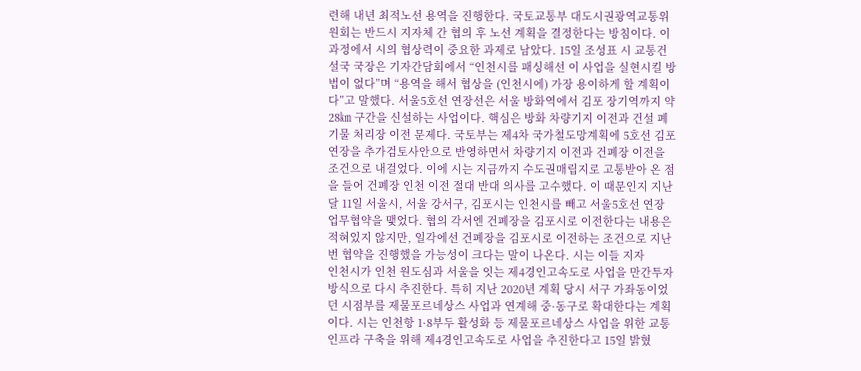련해 내년 최적노선 용역을 진행한다. 국토교통부 대도시권광역교통위원회는 반드시 지자체 간 협의 후 노선 계획을 결정한다는 방침이다. 이 과정에서 시의 협상력이 중요한 과제로 남았다. 15일 조성표 시 교통건설국 국장은 기자간담회에서 “인천시를 패싱해선 이 사업을 실현시킬 방법이 없다”며 “용역을 해서 협상을 (인천시에) 가장 용이하게 할 계획이다”고 말했다. 서울5호선 연장선은 서울 방화역에서 김포 장기역까지 약 28㎞ 구간을 신설하는 사업이다. 핵심은 방화 차량기지 이전과 건설 폐기물 처리장 이전 문제다. 국토부는 제4차 국가철도망계획에 5호선 김포연장을 추가검토사안으로 반영하면서 차량기지 이전과 건폐장 이전을 조건으로 내걸었다. 이에 시는 지금까지 수도권매립지로 고통받아 온 점을 들어 건폐장 인천 이전 절대 반대 의사를 고수했다. 이 때문인지 지난달 11일 서울시, 서울 강서구, 김포시는 인천시를 빼고 서울5호선 연장 업무협약을 맺었다. 협의 각서엔 건폐장을 김포시로 이전한다는 내용은 적혀있지 않지만, 일각에선 건폐장을 김포시로 이전하는 조건으로 지난번 협약을 진행했을 가능성이 크다는 말이 나온다. 시는 이들 지자
인천시가 인천 원도심과 서울을 잇는 제4경인고속도로 사업을 만간투자 방식으로 다시 추진한다. 특히 지난 2020년 계획 당시 서구 가좌동이었던 시점부를 제물포르네상스 사업과 연계해 중·동구로 확대한다는 계획이다. 시는 인천항 1·8부두 활성화 등 제물포르네상스 사업을 위한 교통 인프라 구축을 위해 제4경인고속도로 사업을 추진한다고 15일 밝혔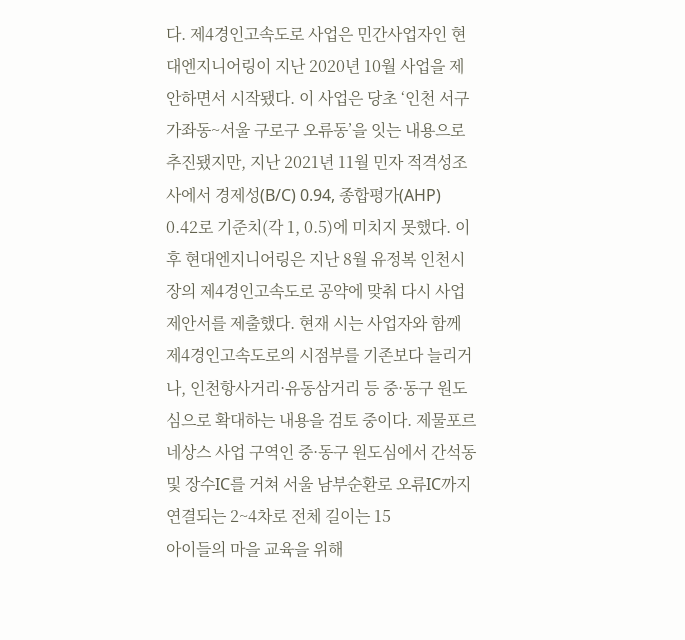다. 제4경인고속도로 사업은 민간사업자인 현대엔지니어링이 지난 2020년 10월 사업을 제안하면서 시작됐다. 이 사업은 당초 ‘인천 서구 가좌동~서울 구로구 오류동’을 잇는 내용으로 추진됐지만, 지난 2021년 11월 민자 적격성조사에서 경제성(B/C) 0.94, 종합평가(AHP) 0.42로 기준치(각 1, 0.5)에 미치지 못했다. 이후 현대엔지니어링은 지난 8월 유정복 인천시장의 제4경인고속도로 공약에 맞춰 다시 사업제안서를 제출했다. 현재 시는 사업자와 함께 제4경인고속도로의 시점부를 기존보다 늘리거나, 인천항사거리·유동삼거리 등 중·동구 원도심으로 확대하는 내용을 검토 중이다. 제물포르네상스 사업 구역인 중·동구 원도심에서 간석동 및 장수IC를 거쳐 서울 남부순환로 오류IC까지 연결되는 2~4차로 전체 길이는 15
아이들의 마을 교육을 위해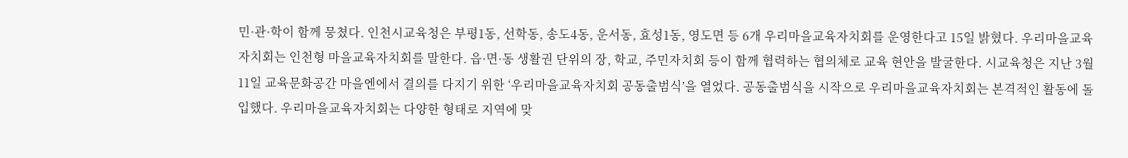민·관·학이 함께 뭉쳤다. 인천시교육청은 부평1동, 선학동, 송도4동, 운서동, 효성1동, 영도면 등 6개 우리마을교육자치회를 운영한다고 15일 밝혔다. 우리마을교육자치회는 인천형 마을교육자치회를 말한다. 읍·면·동 생활권 단위의 장, 학교, 주민자치회 등이 함께 협력하는 협의체로 교육 현안을 발굴한다. 시교육청은 지난 3월 11일 교육문화공간 마을엔에서 결의를 다지기 위한 ‘우리마을교육자치회 공동출범식’을 열었다. 공동출범식을 시작으로 우리마을교육자치회는 본격적인 활동에 돌입했다. 우리마을교육자치회는 다양한 형태로 지역에 맞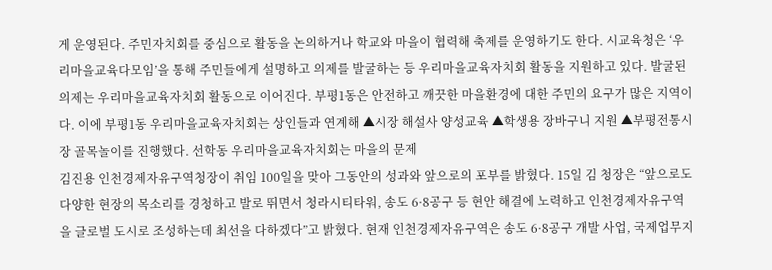게 운영된다. 주민자치회를 중심으로 활동을 논의하거나 학교와 마을이 협력해 축제를 운영하기도 한다. 시교육청은 ‘우리마을교육다모임’을 통해 주민들에게 설명하고 의제를 발굴하는 등 우리마을교육자치회 활동을 지원하고 있다. 발굴된 의제는 우리마을교육자치회 활동으로 이어진다. 부평1동은 안전하고 깨끗한 마을환경에 대한 주민의 요구가 많은 지역이다. 이에 부평1동 우리마을교육자치회는 상인들과 연계해 ▲시장 해설사 양성교육 ▲학생용 장바구니 지원 ▲부평전통시장 골목놀이를 진행했다. 선학동 우리마을교육자치회는 마을의 문제
김진용 인천경제자유구역청장이 취임 100일을 맞아 그동안의 성과와 앞으로의 포부를 밝혔다. 15일 김 청장은 “앞으로도 다양한 현장의 목소리를 경청하고 발로 뛰면서 청라시티타워, 송도 6·8공구 등 현안 해결에 노력하고 인천경제자유구역을 글로벌 도시로 조성하는데 최선을 다하겠다”고 밝혔다. 현재 인천경제자유구역은 송도 6·8공구 개발 사업, 국제업무지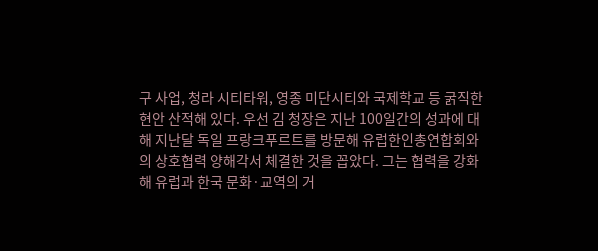구 사업, 청라 시티타워, 영종 미단시티와 국제학교 등 굵직한 현안 산적해 있다. 우선 김 청장은 지난 100일간의 성과에 대해 지난달 독일 프랑크푸르트를 방문해 유럽한인총연합회와의 상호협력 양해각서 체결한 것을 꼽았다. 그는 협력을 강화해 유럽과 한국 문화·교역의 거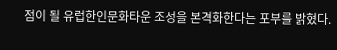점이 될 유럽한인문화타운 조성을 본격화한다는 포부를 밝혔다.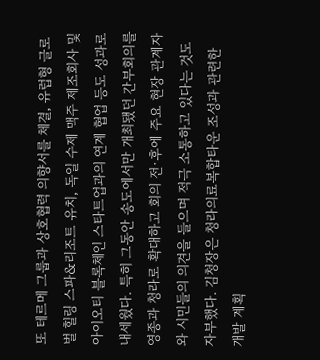또 테르메 그룹과 상호협력 의향서를 체결, 유럽형 글로벌 힐링 스파&리조트 유치, 독일 수제 맥주 제조회사 및 아이오티 블록체인 스타트업과의 연계 협업 등도 성과로 내세웠다. 특히 그동안 송도에서만 개최됐던 간부회의를 영종과 청라로 확대하고 회의 전·후에 주요 현장 관계자와 시민들의 의견을 들으며 적극 소통하고 있다는 것도 자부했다. 김청장은 청라의료복합타운 조성과 관련한 개발 계획